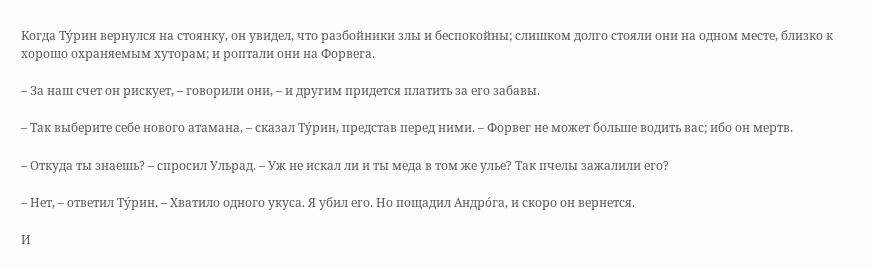Когда Тýрин вернулся на стоянку, он увидел, что разбойники злы и беспокойны; слишком долго стояли они на одном месте, близко к хорошо охраняемым хуторам; и роптали они на Форвега.

– За наш счет он рискует, – говорили они, – и другим придется платить за его забавы.

– Так выберите себе нового атамана, – сказал Тýрин, представ перед ними. – Форвег не может больше водить вас; ибо он мертв.

– Откуда ты знаешь? – спросил Ульрад. – Уж не искал ли и ты меда в том же улье? Так пчелы зажалили его?

– Нет, – ответил Тýрин. – Хватило одного укуса. Я убил его. Но пощадил Андрóга, и скоро он вернется.

И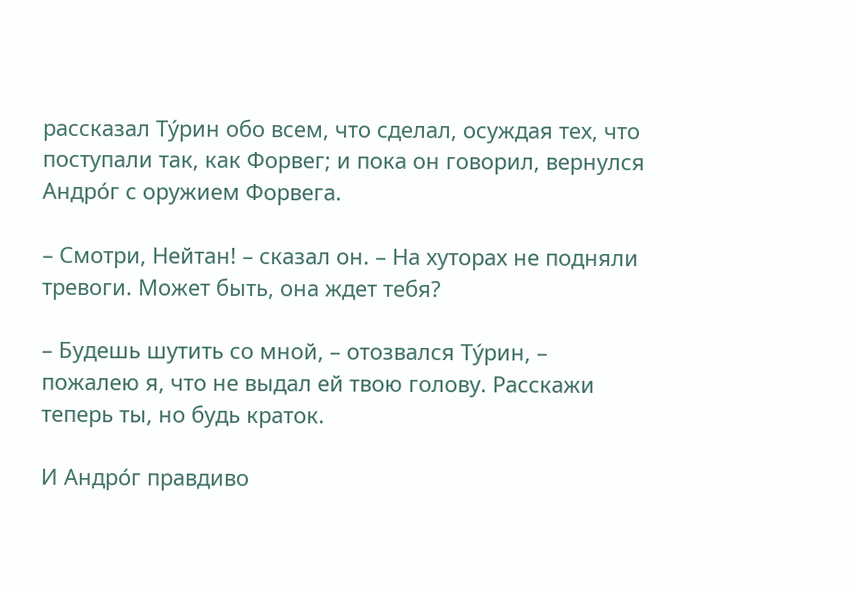рассказал Тýрин обо всем, что сделал, осуждая тех, что поступали так, как Форвег; и пока он говорил, вернулся Андрóг с оружием Форвега.

– Смотри, Нейтан! – сказал он. – На хуторах не подняли тревоги. Может быть, она ждет тебя?

– Будешь шутить со мной, – отозвался Тýрин, – пожалею я, что не выдал ей твою голову. Расскажи теперь ты, но будь краток.

И Андрóг правдиво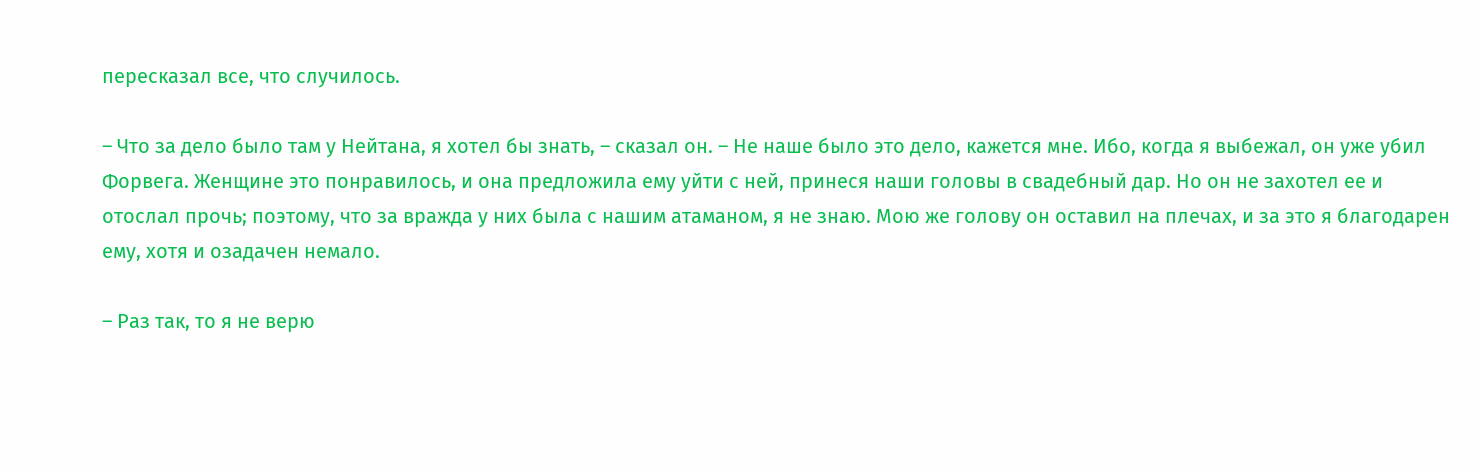пересказал все, что случилось.

– Что за дело было там у Нейтана, я хотел бы знать, – сказал он. – Не наше было это дело, кажется мне. Ибо, когда я выбежал, он уже убил Форвега. Женщине это понравилось, и она предложила ему уйти с ней, принеся наши головы в свадебный дар. Но он не захотел ее и отослал прочь; поэтому, что за вражда у них была с нашим атаманом, я не знаю. Мою же голову он оставил на плечах, и за это я благодарен ему, хотя и озадачен немало.

– Раз так, то я не верю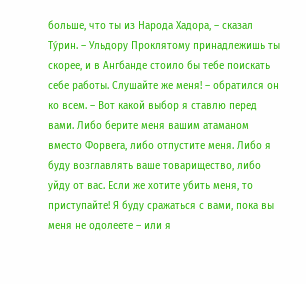больше, что ты из Народа Хадора, – сказал Тýрин. – Ульдору Проклятому принадлежишь ты скорее, и в Ангбанде стоило бы тебе поискать себе работы. Слушайте же меня! – обратился он ко всем. – Вот какой выбор я ставлю перед вами. Либо берите меня вашим атаманом вместо Форвега, либо отпустите меня. Либо я буду возглавлять ваше товарищество, либо уйду от вас. Если же хотите убить меня, то приступайте! Я буду сражаться с вами, пока вы меня не одолеете – или я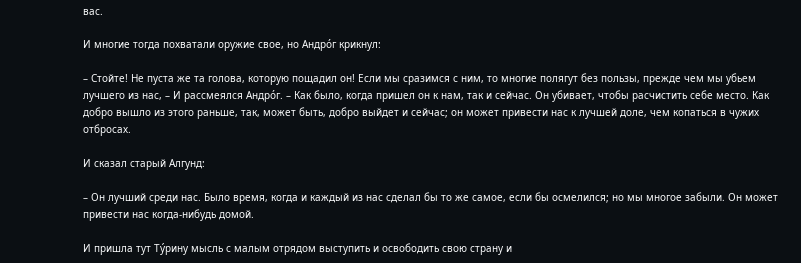вас.

И многие тогда похватали оружие свое, но Андрóг крикнул:

– Стойте! Не пуста же та голова, которую пощадил он! Если мы сразимся с ним, то многие полягут без пользы, прежде чем мы убьем лучшего из нас, – И рассмеялся Андрóг. – Как было, когда пришел он к нам, так и сейчас. Он убивает, чтобы расчистить себе место. Как добро вышло из этого раньше, так, может быть, добро выйдет и сейчас; он может привести нас к лучшей доле, чем копаться в чужих отбросах.

И сказал старый Алгунд:

– Он лучший среди нас. Было время, когда и каждый из нас сделал бы то же самое, если бы осмелился; но мы многое забыли. Он может привести нас когда-нибудь домой.

И пришла тут Тýрину мысль с малым отрядом выступить и освободить свою страну и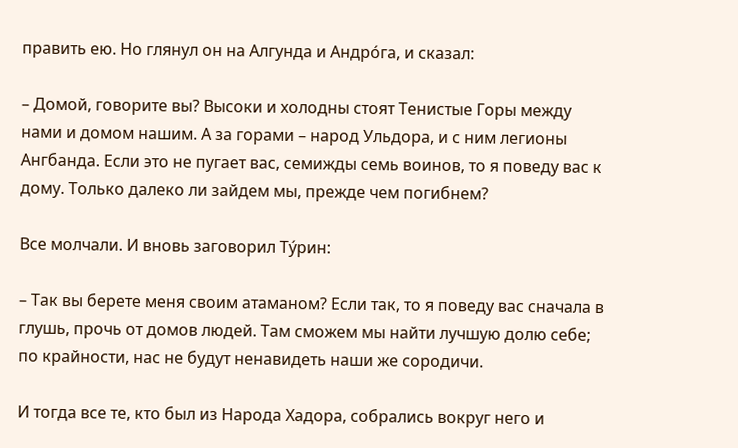править ею. Но глянул он на Алгунда и Андрóга, и сказал:

– Домой, говорите вы? Высоки и холодны стоят Тенистые Горы между нами и домом нашим. А за горами – народ Ульдора, и с ним легионы Ангбанда. Если это не пугает вас, семижды семь воинов, то я поведу вас к дому. Только далеко ли зайдем мы, прежде чем погибнем?

Все молчали. И вновь заговорил Тýрин:

– Так вы берете меня своим атаманом? Если так, то я поведу вас сначала в глушь, прочь от домов людей. Там сможем мы найти лучшую долю себе; по крайности, нас не будут ненавидеть наши же сородичи.

И тогда все те, кто был из Народа Хадора, собрались вокруг него и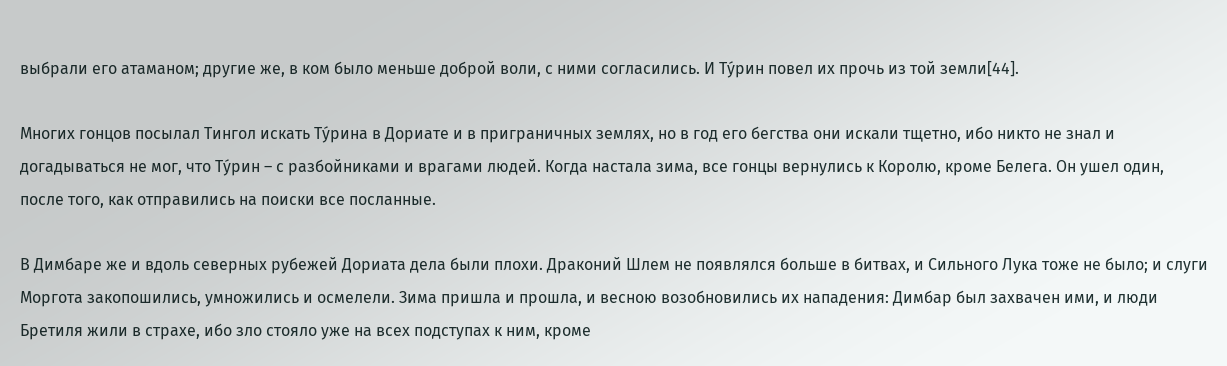выбрали его атаманом; другие же, в ком было меньше доброй воли, с ними согласились. И Тýрин повел их прочь из той земли[44].

Многих гонцов посылал Тингол искать Тýрина в Дориате и в приграничных землях, но в год его бегства они искали тщетно, ибо никто не знал и догадываться не мог, что Тýрин – с разбойниками и врагами людей. Когда настала зима, все гонцы вернулись к Королю, кроме Белега. Он ушел один, после того, как отправились на поиски все посланные.

В Димбаре же и вдоль северных рубежей Дориата дела были плохи. Драконий Шлем не появлялся больше в битвах, и Сильного Лука тоже не было; и слуги Моргота закопошились, умножились и осмелели. Зима пришла и прошла, и весною возобновились их нападения: Димбар был захвачен ими, и люди Бретиля жили в страхе, ибо зло стояло уже на всех подступах к ним, кроме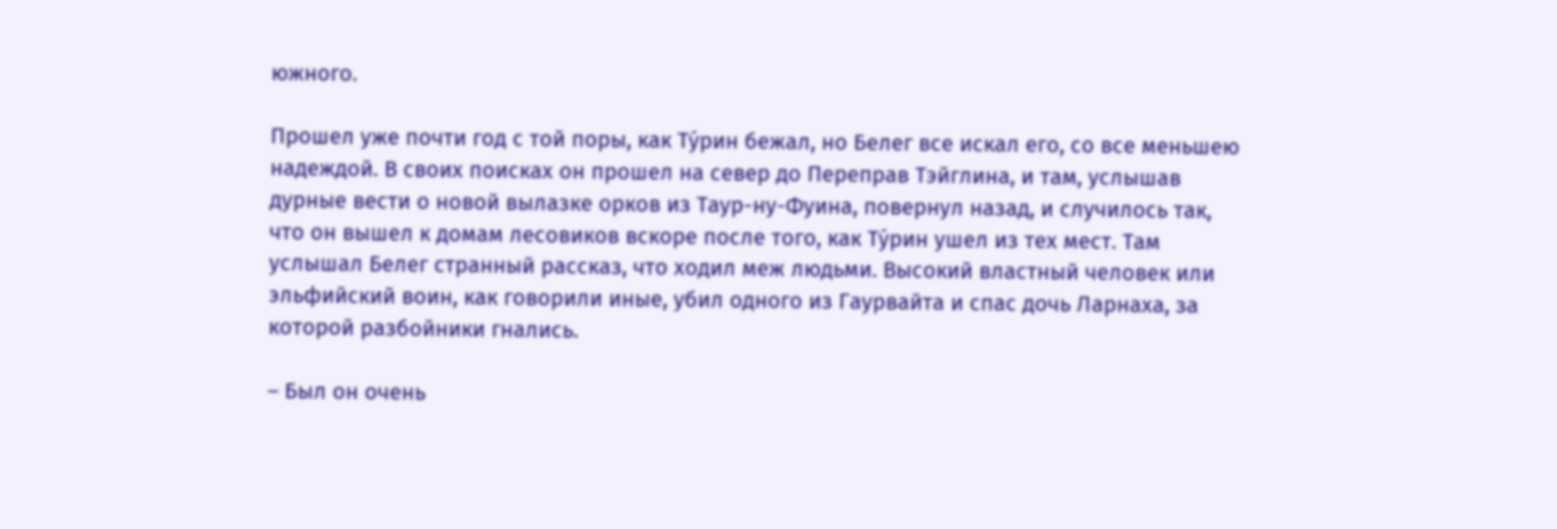южного.

Прошел уже почти год с той поры, как Тýрин бежал, но Белег все искал его, со все меньшею надеждой. В своих поисках он прошел на север до Переправ Тэйглина, и там, услышав дурные вести о новой вылазке орков из Таур-ну-Фуина, повернул назад, и случилось так, что он вышел к домам лесовиков вскоре после того, как Тýрин ушел из тех мест. Там услышал Белег странный рассказ, что ходил меж людьми. Высокий властный человек или эльфийский воин, как говорили иные, убил одного из Гаурвайта и спас дочь Ларнаха, за которой разбойники гнались.

– Был он очень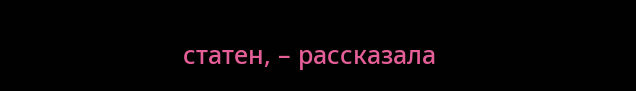статен, – рассказала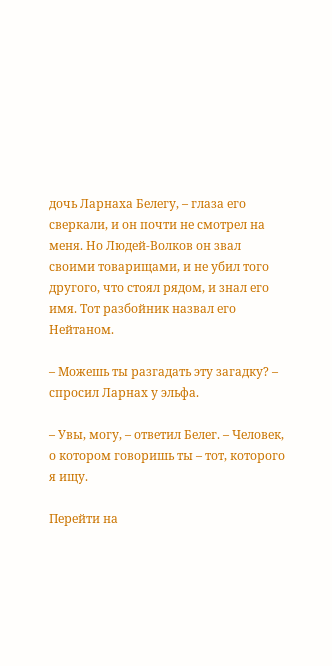дочь Ларнаха Белегу, – глаза его сверкали, и он почти не смотрел на меня. Но Людей-Волков он звал своими товарищами, и не убил того другого, что стоял рядом, и знал его имя. Тот разбойник назвал его Нейтаном.

– Можешь ты разгадать эту загадку? – спросил Ларнах у эльфа.

– Увы, могу, – ответил Белег. – Человек, о котором говоришь ты – тот, которого я ищу.

Перейти на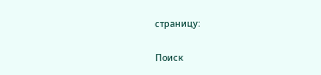страницу:

Поиск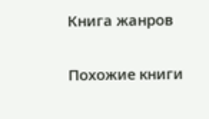Книга жанров

Похожие книги